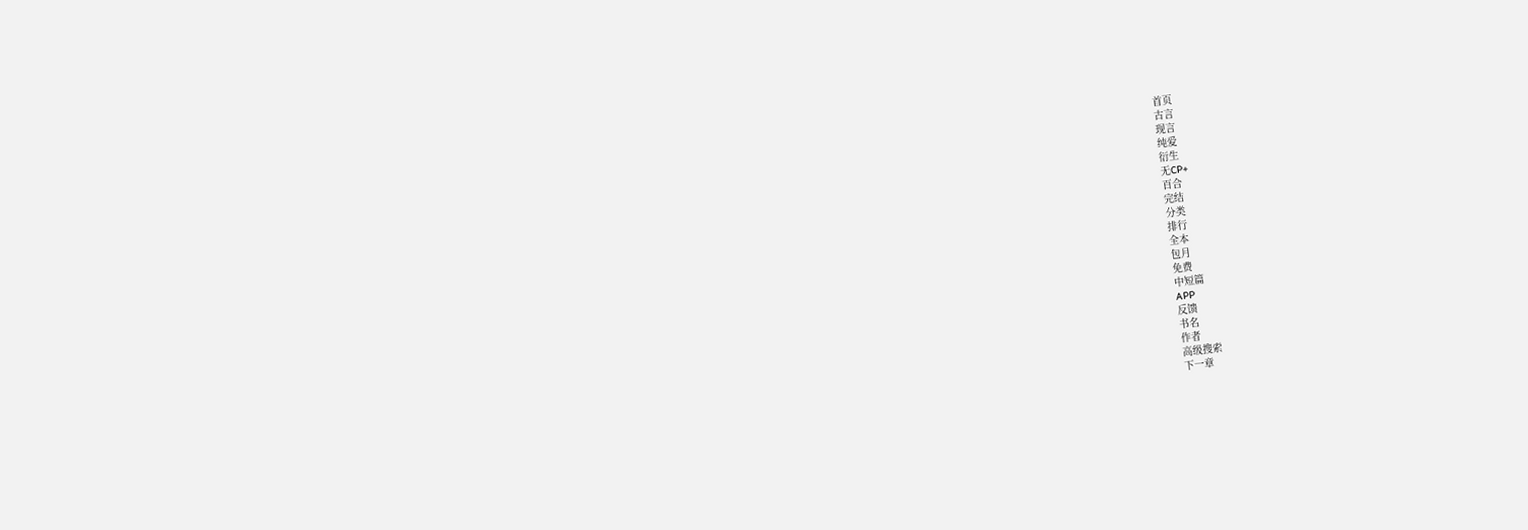首页
古言
现言
纯爱
衍生
无CP+
百合
完结
分类
排行
全本
包月
免费
中短篇
APP
反馈
书名
作者
高级搜索
下一章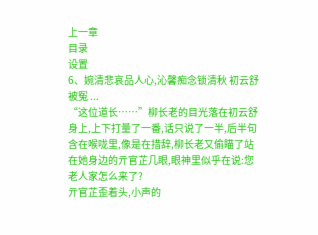上一章
目录
设置
6、婉清悲哀品人心,沁馨痴念锁清秋 初云舒被冤 ...
“这位道长……”柳长老的目光落在初云舒身上,上下打量了一番,话只说了一半,后半句含在喉咙里,像是在措辞,柳长老又偷瞄了站在她身边的亓官芷几眼,眼神里似乎在说:您老人家怎么来了?
亓官芷歪着头,小声的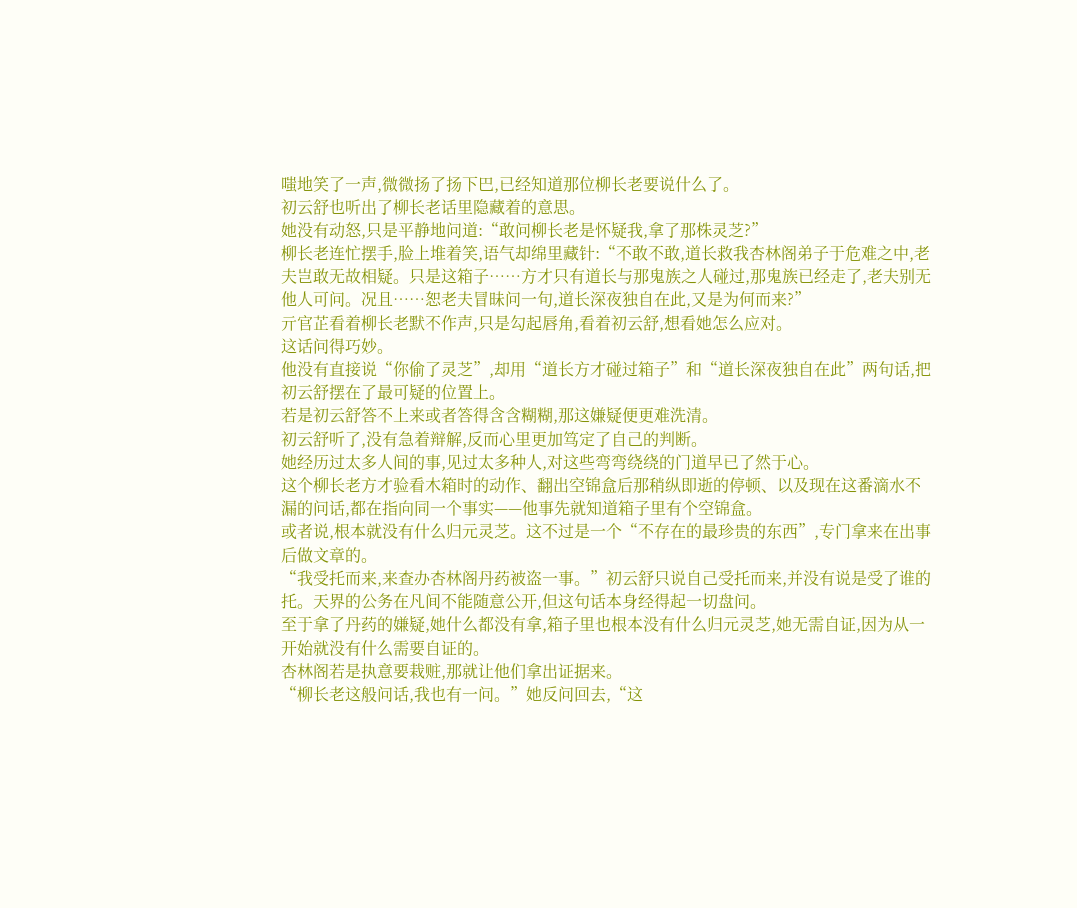嗤地笑了一声,微微扬了扬下巴,已经知道那位柳长老要说什么了。
初云舒也听出了柳长老话里隐藏着的意思。
她没有动怒,只是平静地问道:“敢问柳长老是怀疑我,拿了那株灵芝?”
柳长老连忙摆手,脸上堆着笑,语气却绵里藏针:“不敢不敢,道长救我杏林阁弟子于危难之中,老夫岂敢无故相疑。只是这箱子……方才只有道长与那鬼族之人碰过,那鬼族已经走了,老夫别无他人可问。况且……恕老夫冒昧问一句,道长深夜独自在此,又是为何而来?”
亓官芷看着柳长老默不作声,只是勾起唇角,看着初云舒,想看她怎么应对。
这话问得巧妙。
他没有直接说“你偷了灵芝”,却用“道长方才碰过箱子”和“道长深夜独自在此”两句话,把初云舒摆在了最可疑的位置上。
若是初云舒答不上来或者答得含含糊糊,那这嫌疑便更难洗清。
初云舒听了,没有急着辩解,反而心里更加笃定了自己的判断。
她经历过太多人间的事,见过太多种人,对这些弯弯绕绕的门道早已了然于心。
这个柳长老方才验看木箱时的动作、翻出空锦盒后那稍纵即逝的停顿、以及现在这番滴水不漏的问话,都在指向同一个事实——他事先就知道箱子里有个空锦盒。
或者说,根本就没有什么归元灵芝。这不过是一个“不存在的最珍贵的东西”,专门拿来在出事后做文章的。
“我受托而来,来查办杏林阁丹药被盗一事。”初云舒只说自己受托而来,并没有说是受了谁的托。天界的公务在凡间不能随意公开,但这句话本身经得起一切盘问。
至于拿了丹药的嫌疑,她什么都没有拿,箱子里也根本没有什么归元灵芝,她无需自证,因为从一开始就没有什么需要自证的。
杏林阁若是执意要栽赃,那就让他们拿出证据来。
“柳长老这般问话,我也有一问。”她反问回去,“这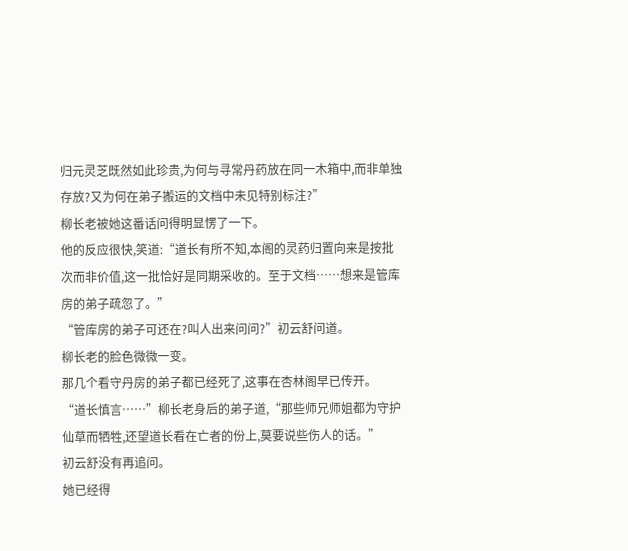归元灵芝既然如此珍贵,为何与寻常丹药放在同一木箱中,而非单独存放?又为何在弟子搬运的文档中未见特别标注?”
柳长老被她这番话问得明显愣了一下。
他的反应很快,笑道:“道长有所不知,本阁的灵药归置向来是按批次而非价值,这一批恰好是同期采收的。至于文档……想来是管库房的弟子疏忽了。”
“管库房的弟子可还在?叫人出来问问?”初云舒问道。
柳长老的脸色微微一变。
那几个看守丹房的弟子都已经死了,这事在杏林阁早已传开。
“道长慎言……”柳长老身后的弟子道,“那些师兄师姐都为守护仙草而牺牲,还望道长看在亡者的份上,莫要说些伤人的话。”
初云舒没有再追问。
她已经得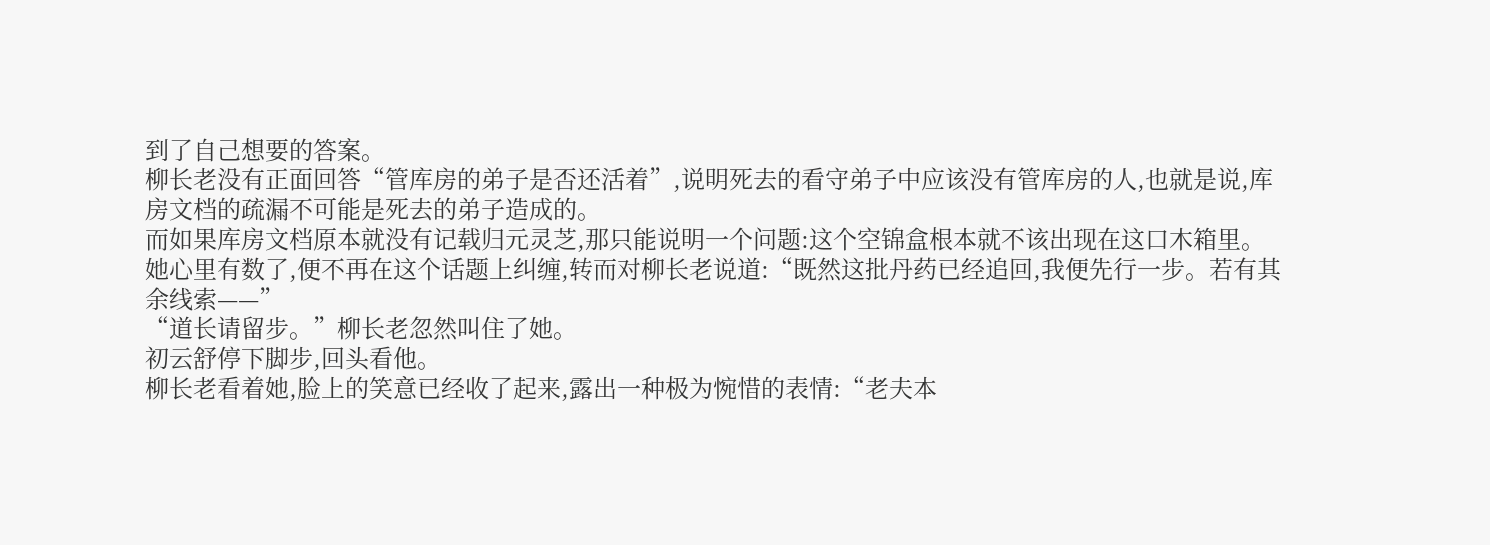到了自己想要的答案。
柳长老没有正面回答“管库房的弟子是否还活着”,说明死去的看守弟子中应该没有管库房的人,也就是说,库房文档的疏漏不可能是死去的弟子造成的。
而如果库房文档原本就没有记载归元灵芝,那只能说明一个问题:这个空锦盒根本就不该出现在这口木箱里。
她心里有数了,便不再在这个话题上纠缠,转而对柳长老说道:“既然这批丹药已经追回,我便先行一步。若有其余线索——”
“道长请留步。”柳长老忽然叫住了她。
初云舒停下脚步,回头看他。
柳长老看着她,脸上的笑意已经收了起来,露出一种极为惋惜的表情:“老夫本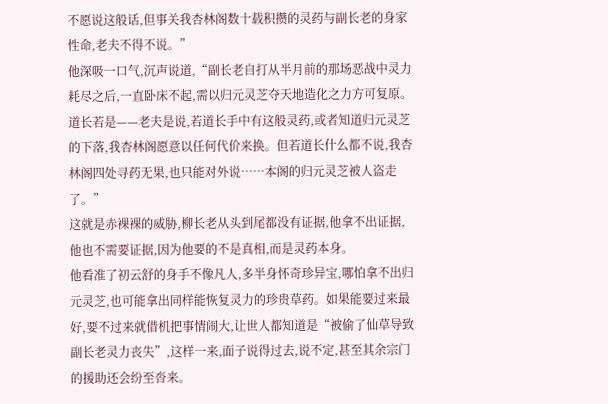不愿说这般话,但事关我杏林阁数十载积攒的灵药与副长老的身家性命,老夫不得不说。”
他深吸一口气,沉声说道,“副长老自打从半月前的那场恶战中灵力耗尽之后,一直卧床不起,需以归元灵芝夺天地造化之力方可复原。道长若是——老夫是说,若道长手中有这般灵药,或者知道归元灵芝的下落,我杏林阁愿意以任何代价来换。但若道长什么都不说,我杏林阁四处寻药无果,也只能对外说……本阁的归元灵芝被人盗走了。”
这就是赤裸裸的威胁,柳长老从头到尾都没有证据,他拿不出证据,他也不需要证据,因为他要的不是真相,而是灵药本身。
他看准了初云舒的身手不像凡人,多半身怀奇珍异宝,哪怕拿不出归元灵芝,也可能拿出同样能恢复灵力的珍贵草药。如果能要过来最好,要不过来就借机把事情闹大,让世人都知道是“被偷了仙草导致副长老灵力丧失”,这样一来,面子说得过去,说不定,甚至其余宗门的援助还会纷至沓来。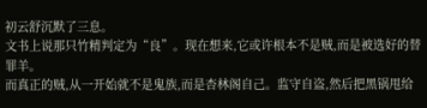初云舒沉默了三息。
文书上说那只竹精判定为“良”。现在想来,它或许根本不是贼,而是被选好的替罪羊。
而真正的贼,从一开始就不是鬼族,而是杏林阁自己。监守自盗,然后把黑锅甩给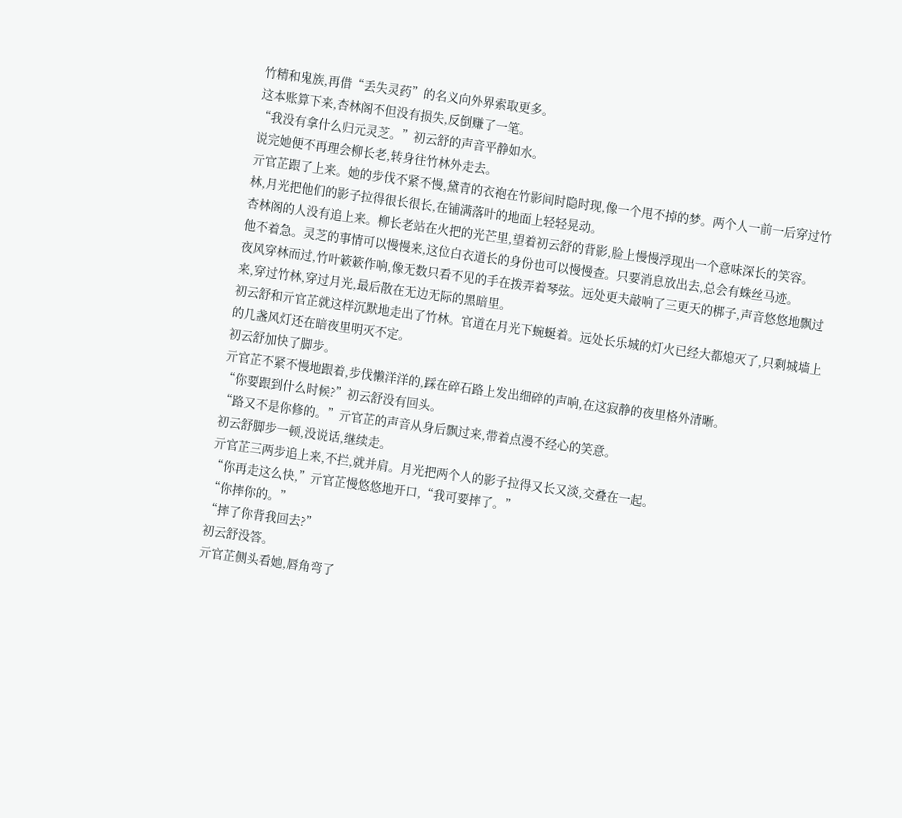竹精和鬼族,再借“丢失灵药”的名义向外界索取更多。
这本账算下来,杏林阁不但没有损失,反倒赚了一笔。
“我没有拿什么归元灵芝。”初云舒的声音平静如水。
说完她便不再理会柳长老,转身往竹林外走去。
亓官芷跟了上来。她的步伐不紧不慢,黛青的衣袍在竹影间时隐时现,像一个甩不掉的梦。两个人一前一后穿过竹林,月光把他们的影子拉得很长很长,在铺满落叶的地面上轻轻晃动。
杏林阁的人没有追上来。柳长老站在火把的光芒里,望着初云舒的背影,脸上慢慢浮现出一个意味深长的笑容。
他不着急。灵芝的事情可以慢慢来,这位白衣道长的身份也可以慢慢查。只要消息放出去,总会有蛛丝马迹。
夜风穿林而过,竹叶簌簌作响,像无数只看不见的手在拨弄着琴弦。远处更夫敲响了三更天的梆子,声音悠悠地飘过来,穿过竹林,穿过月光,最后散在无边无际的黑暗里。
初云舒和亓官芷就这样沉默地走出了竹林。官道在月光下蜿蜒着。远处长乐城的灯火已经大都熄灭了,只剩城墙上的几盏风灯还在暗夜里明灭不定。
初云舒加快了脚步。
亓官芷不紧不慢地跟着,步伐懒洋洋的,踩在碎石路上发出细碎的声响,在这寂静的夜里格外清晰。
“你要跟到什么时候?”初云舒没有回头。
“路又不是你修的。”亓官芷的声音从身后飘过来,带着点漫不经心的笑意。
初云舒脚步一顿,没说话,继续走。
亓官芷三两步追上来,不拦,就并肩。月光把两个人的影子拉得又长又淡,交叠在一起。
“你再走这么快,”亓官芷慢悠悠地开口,“我可要摔了。”
“你摔你的。”
“摔了你背我回去?”
初云舒没答。
亓官芷侧头看她,唇角弯了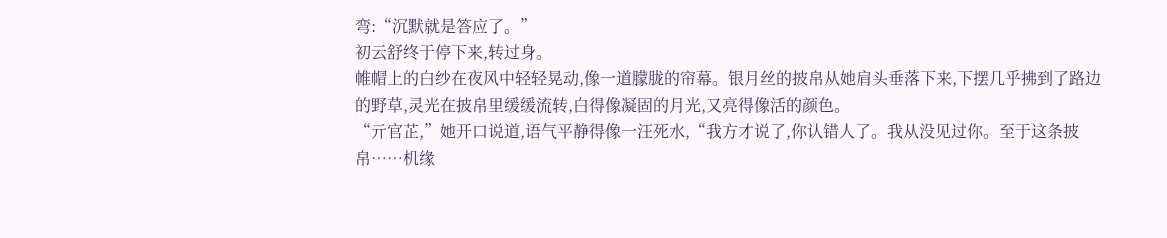弯:“沉默就是答应了。”
初云舒终于停下来,转过身。
帷帽上的白纱在夜风中轻轻晃动,像一道朦胧的帘幕。银月丝的披帛从她肩头垂落下来,下摆几乎拂到了路边的野草,灵光在披帛里缓缓流转,白得像凝固的月光,又亮得像活的颜色。
“亓官芷,”她开口说道,语气平静得像一汪死水,“我方才说了,你认错人了。我从没见过你。至于这条披帛……机缘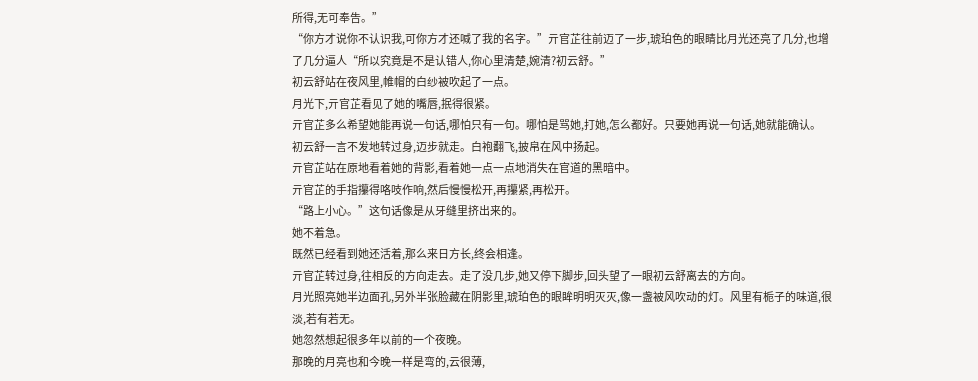所得,无可奉告。”
“你方才说你不认识我,可你方才还喊了我的名字。”亓官芷往前迈了一步,琥珀色的眼睛比月光还亮了几分,也增了几分逼人“所以究竟是不是认错人,你心里清楚,婉清?初云舒。”
初云舒站在夜风里,帷帽的白纱被吹起了一点。
月光下,亓官芷看见了她的嘴唇,抿得很紧。
亓官芷多么希望她能再说一句话,哪怕只有一句。哪怕是骂她,打她,怎么都好。只要她再说一句话,她就能确认。
初云舒一言不发地转过身,迈步就走。白袍翻飞,披帛在风中扬起。
亓官芷站在原地看着她的背影,看着她一点一点地消失在官道的黑暗中。
亓官芷的手指攥得咯吱作响,然后慢慢松开,再攥紧,再松开。
“路上小心。”这句话像是从牙缝里挤出来的。
她不着急。
既然已经看到她还活着,那么来日方长,终会相逢。
亓官芷转过身,往相反的方向走去。走了没几步,她又停下脚步,回头望了一眼初云舒离去的方向。
月光照亮她半边面孔,另外半张脸藏在阴影里,琥珀色的眼眸明明灭灭,像一盏被风吹动的灯。风里有栀子的味道,很淡,若有若无。
她忽然想起很多年以前的一个夜晚。
那晚的月亮也和今晚一样是弯的,云很薄,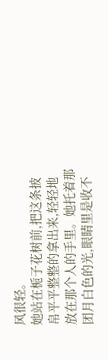风很轻。
她站在栀子花树前,把这条披帛平平整整的拿出来,轻轻地放在那个人的手里。她托着那团月白色的光,眼睛里是收不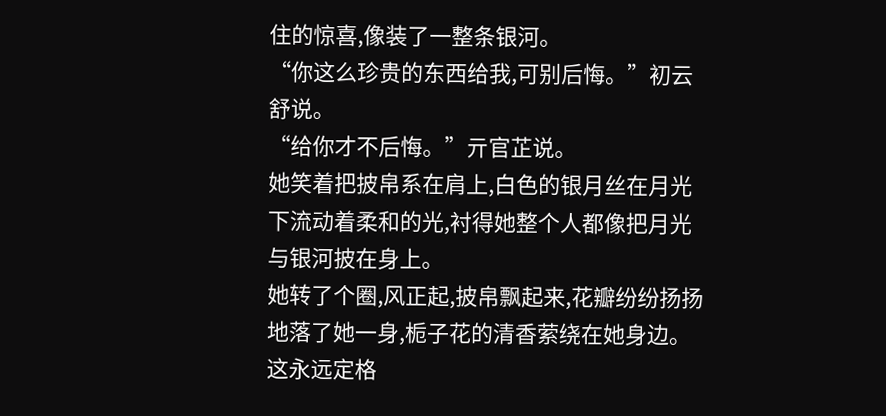住的惊喜,像装了一整条银河。
“你这么珍贵的东西给我,可别后悔。”初云舒说。
“给你才不后悔。”亓官芷说。
她笑着把披帛系在肩上,白色的银月丝在月光下流动着柔和的光,衬得她整个人都像把月光与银河披在身上。
她转了个圈,风正起,披帛飘起来,花瓣纷纷扬扬地落了她一身,栀子花的清香萦绕在她身边。
这永远定格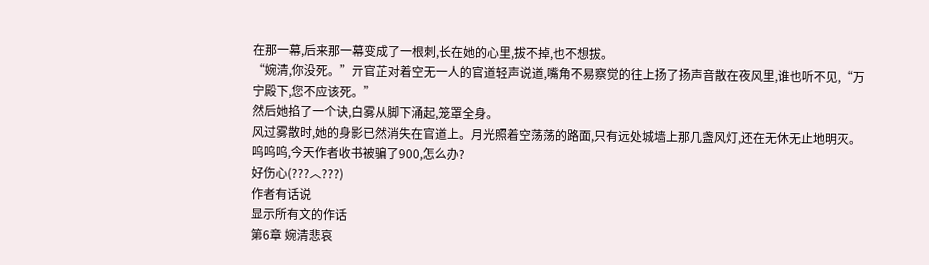在那一幕,后来那一幕变成了一根刺,长在她的心里,拔不掉,也不想拔。
“婉清,你没死。”亓官芷对着空无一人的官道轻声说道,嘴角不易察觉的往上扬了扬声音散在夜风里,谁也听不见,“万宁殿下,您不应该死。”
然后她掐了一个诀,白雾从脚下涌起,笼罩全身。
风过雾散时,她的身影已然消失在官道上。月光照着空荡荡的路面,只有远处城墙上那几盏风灯,还在无休无止地明灭。
呜呜呜,今天作者收书被骗了900,怎么办?
好伤心(???︿???)
作者有话说
显示所有文的作话
第6章 婉清悲哀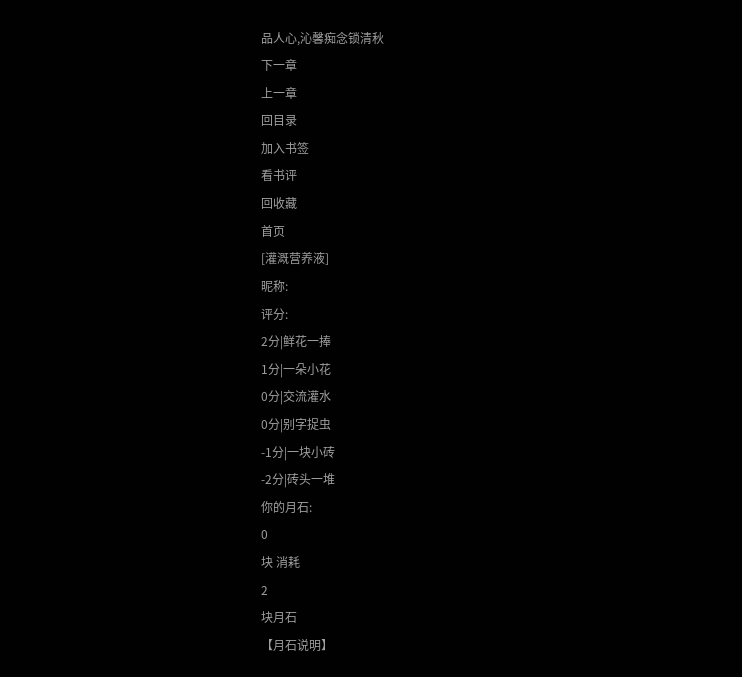品人心,沁馨痴念锁清秋
下一章
上一章
回目录
加入书签
看书评
回收藏
首页
[灌溉营养液]
昵称:
评分:
2分|鲜花一捧
1分|一朵小花
0分|交流灌水
0分|别字捉虫
-1分|一块小砖
-2分|砖头一堆
你的月石:
0
块 消耗
2
块月石
【月石说明】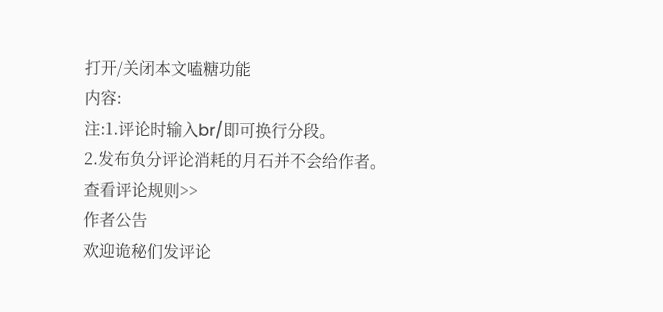打开/关闭本文嗑糖功能
内容:
注:1.评论时输入br/即可换行分段。
2.发布负分评论消耗的月石并不会给作者。
查看评论规则>>
作者公告
欢迎诡秘们发评论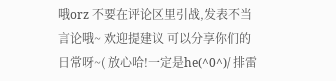哦orz 不要在评论区里引战,发表不当言论哦~ 欢迎提建议 可以分享你们的日常呀~( 放心哈!一定是he(^0^)/ 排雷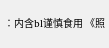∶内含bl谨慎食用 《照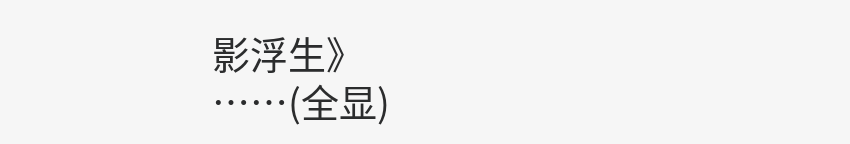影浮生》
……(全显)